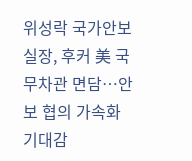위성락 국가안보실장, 후커 美 국무차관 면담…안보 협의 가속화 기대감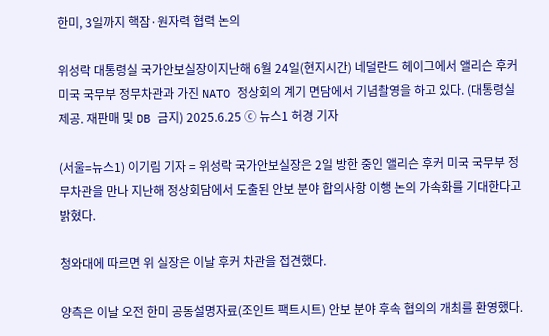한미, 3일까지 핵잠·원자력 협력 논의

위성락 대통령실 국가안보실장이지난해 6월 24일(현지시간) 네덜란드 헤이그에서 앨리슨 후커 미국 국무부 정무차관과 가진 NATO 정상회의 계기 면담에서 기념촬영을 하고 있다. (대통령실 제공. 재판매 및 DB 금지) 2025.6.25 ⓒ 뉴스1 허경 기자

(서울=뉴스1) 이기림 기자 = 위성락 국가안보실장은 2일 방한 중인 앨리슨 후커 미국 국무부 정무차관을 만나 지난해 정상회담에서 도출된 안보 분야 합의사항 이행 논의 가속화를 기대한다고 밝혔다.

청와대에 따르면 위 실장은 이날 후커 차관을 접견했다.

양측은 이날 오전 한미 공동설명자료(조인트 팩트시트) 안보 분야 후속 협의의 개최를 환영했다.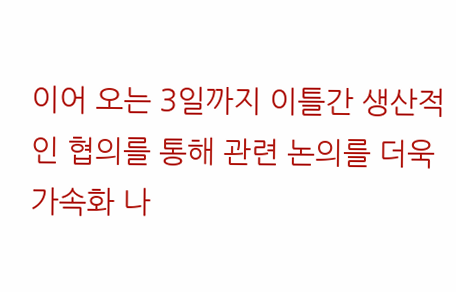이어 오는 3일까지 이틀간 생산적인 협의를 통해 관련 논의를 더욱 가속화 나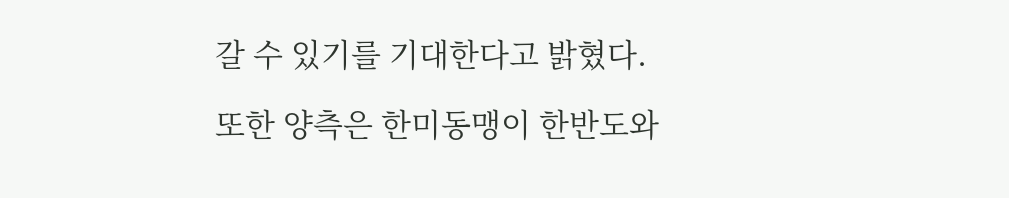갈 수 있기를 기대한다고 밝혔다.

또한 양측은 한미동맹이 한반도와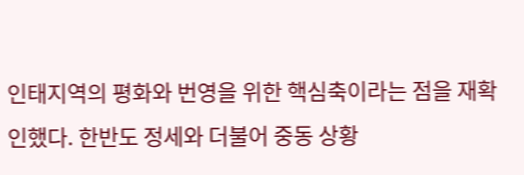인태지역의 평화와 번영을 위한 핵심축이라는 점을 재확인했다. 한반도 정세와 더불어 중동 상황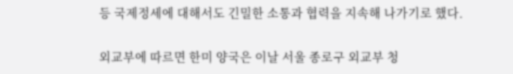등 국제정세에 대해서도 긴밀한 소통과 협력을 지속해 나가기로 했다.

외교부에 따르면 한미 양국은 이날 서울 종로구 외교부 청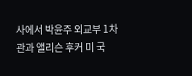사에서 박윤주 외교부 1차관과 앨리슨 후커 미 국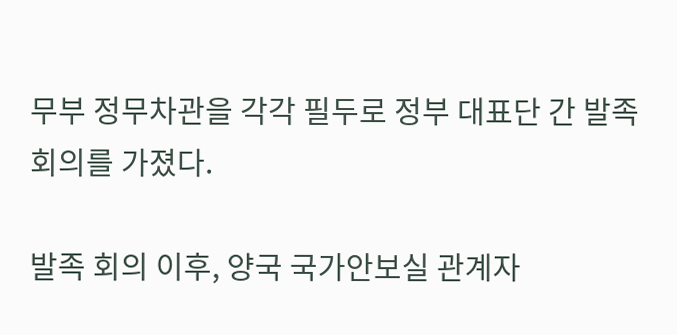무부 정무차관을 각각 필두로 정부 대표단 간 발족 회의를 가졌다.

발족 회의 이후, 양국 국가안보실 관계자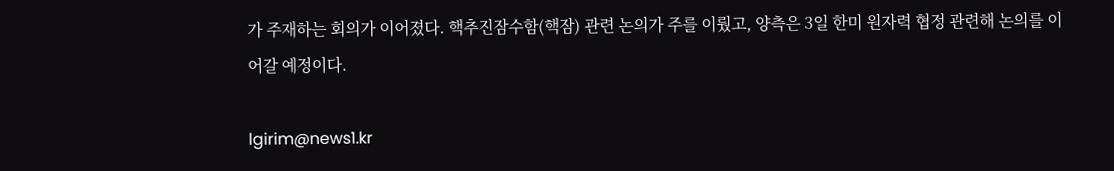가 주재하는 회의가 이어졌다. 핵추진잠수함(핵잠) 관련 논의가 주를 이뤘고, 양측은 3일 한미 원자력 협정 관련해 논의를 이어갈 예정이다.

lgirim@news1.kr